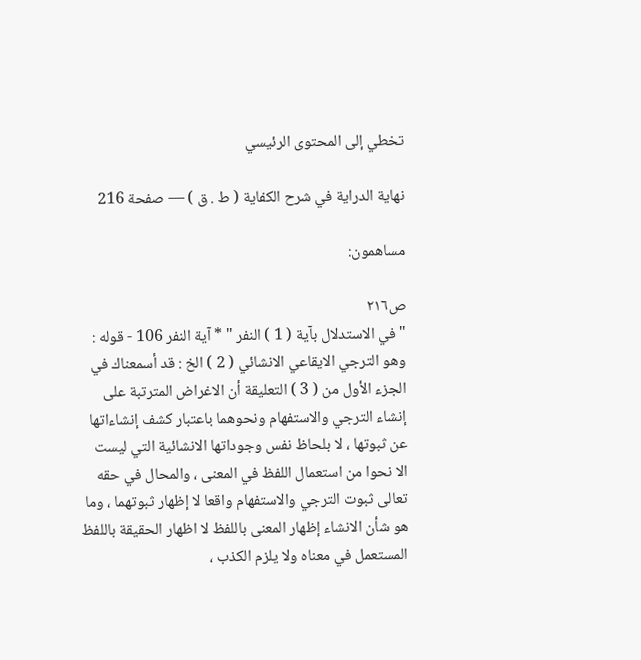تخطي إلى المحتوى الرئيسي

نهاية الدراية في شرح الكفاية ( ط . ق ) — صفحة 216

مساهمون:

ص٢١٦
" في الاستدلال بآية ( 1 ) النفر " * آية النفر 106 - قوله : وهو الترجي الايقاعي الانشائي ( 2 ) الخ : قد أسمعناك في الجزء الأول من ( 3 ) التعليقة أن الاغراض المترتبة على إنشاء الترجي والاستفهام ونحوهما باعتبار كشف إنشاءاتها عن ثبوتها ، لا بلحاظ نفس وجوداتها الانشائية التي ليست الا نحوا من استعمال اللفظ في المعنى ، والمحال في حقه تعالى ثبوت الترجي والاستفهام واقعا لا إظهار ثبوتهما ، وما هو شأن الانشاء إظهار المعنى باللفظ لا اظهار الحقيقة باللفظ المستعمل في معناه ولا يلزم الكذب ،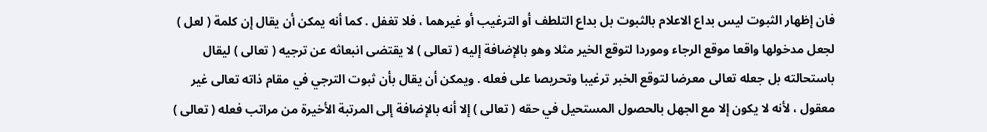فان إظهار الثبوت ليس بداع الاعلام بالثبوت بل بداع التلطف أو الترغيب أو غيرهما ، فلا تغفل . كما أنه يمكن أن يقال إن كلمة ( لعل ) لجعل مدخولها واقعا موقع الرجاء وموردا لتوقع الخير مثلا وهو بالإضافة إليه ( تعالى ) لا يقتضى انبعاثه عن ترجيه ( تعالى ) ليقال باستحالته بل جعله تعالى معرضا لتوقع الخبر ترغيبا وتحريصا على فعله . ويمكن أن يقال بأن ثبوت الترجي في مقام ذاته تعالى غير معقول ، لأنه لا يكون إلا مع الجهل بالحصول المستحيل في حقه ( تعالى ) إلا أنه بالإضافة إلى المرتبة الأخيرة من مراتب فعله ( تعالى )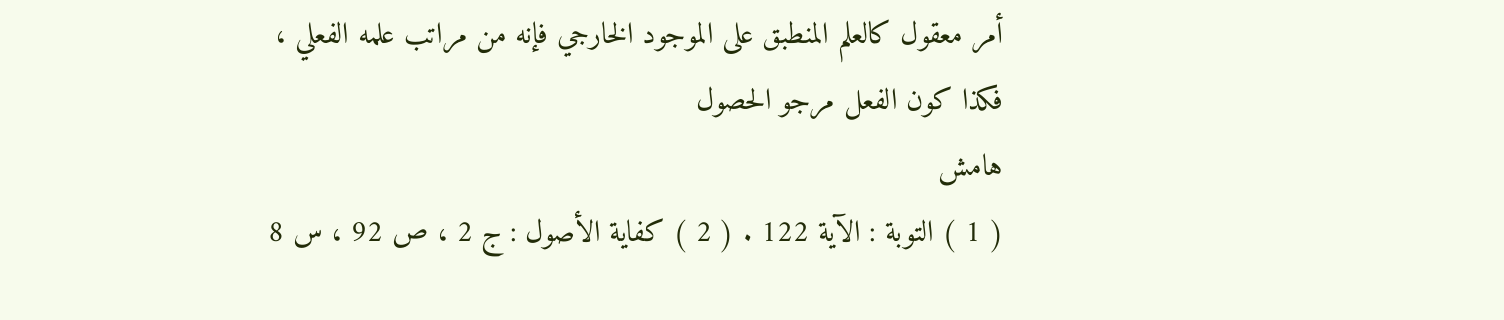أمر معقول كالعلم المنطبق على الموجود الخارجي فإنه من مراتب علمه الفعلي ، فكذا كون الفعل مرجو الحصول
هامش
( 1 ) التوبة : الآية 122 . ( 2 ) كفاية الأصول : ج 2 ، ص 92 ، س 8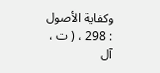وكفاية الأصول : 298 ، ( ت ، آل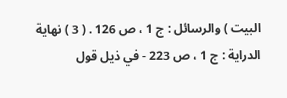البيت ) والرسائل : ج 1 ، ص 126 . ( 3 ) نهاية الدراية : ج 1 ، ص 223 - في ذيل قول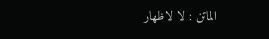الماتن : لا لاظهار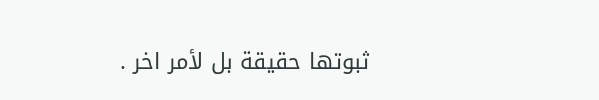ثبوتها حقيقة بل لأمر اخر .